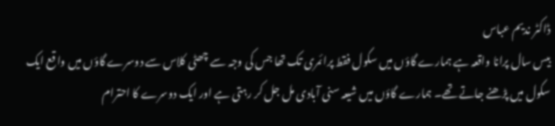ڈاکٹر ندیم عباس
بیس سال پرانا واقعہ ہے ہمارے گاؤں میں سکول فقط پرائمری تک تھا جس کی وجہ سے چھٹی کلاس سے دوسرے گاؤں میں واقع ایک سکول میں پڑھنے جاتے تھے۔ ہمارے گاؤں میں شیعہ سنی آبادی مل جل کر رہتی ہے اور ایک دوسرے کا احترام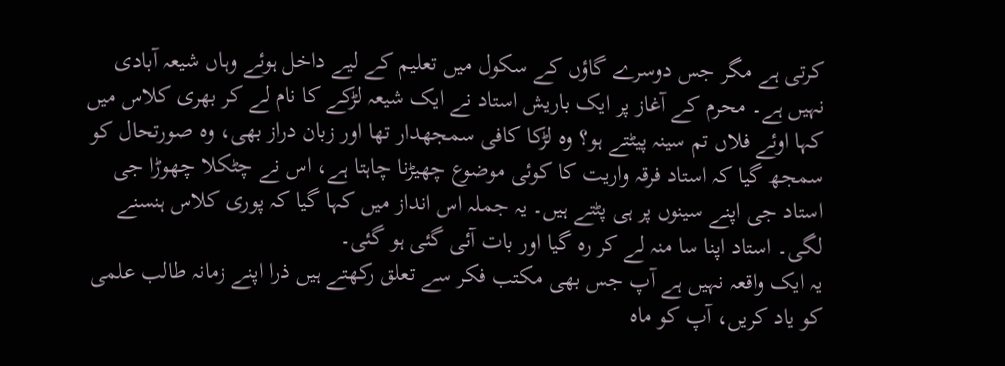کرتی ہے مگر جس دوسرے گاؤں کے سکول میں تعلیم کے لیے داخل ہوئے وہاں شیعہ آبادی نہیں ہے۔ محرم کے آغاز پر ایک باریش استاد نے ایک شیعہ لڑکے کا نام لے کر بھری کلاس میں کہا اوئے فلاں تم سینہ پیٹتے ہو؟ وہ لڑکا کافی سمجھدار تھا اور زبان دراز بھی، وہ صورتحال کو سمجھ گیا کہ استاد فرقہ واریت کا کوئی موضوع چھیڑنا چاہتا ہے، اس نے چٹکلا چھوڑا جی استاد جی اپنے سینوں پر ہی پٹتے ہیں۔ یہ جملہ اس انداز میں کہا گیا کہ پوری کلاس ہنسنے لگی۔ استاد اپنا سا منہ لے کر رہ گیا اور بات آئی گئی ہو گئی۔
یہ ایک واقعہ نہیں ہے آپ جس بھی مکتب فکر سے تعلق رکھتے ہیں ذرا اپنے زمانہ طالب علمی کو یاد کریں، آپ کو ماہ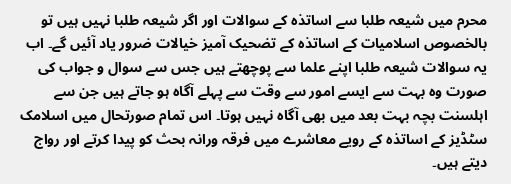محرم میں شیعہ طلبا سے اساتذہ کے سوالات اور اگر شیعہ طلبا نہیں ہیں تو بالخصوص اسلامیات کے اساتذہ کے تضحیک آمیز خیالات ضرور یاد آئیں گے۔ اب یہ سوالات شیعہ طلبا اپنے علما سے پوچھتے ہیں جس سے سوال و جواب کی صورت وہ بہت سے ایسے امور سے وقت سے پہلے آگاہ ہو جاتے ہیں جن سے اہلسنت بچہ بہت بعد میں بھی آگاہ نہیں ہوتا۔ اس تمام صورتحال میں اسلامک سٹڈیز کے اساتذہ کے رویے معاشرے میں فرقہ ورانہ بحث کو پیدا کرتے اور رواج دیتے ہیں۔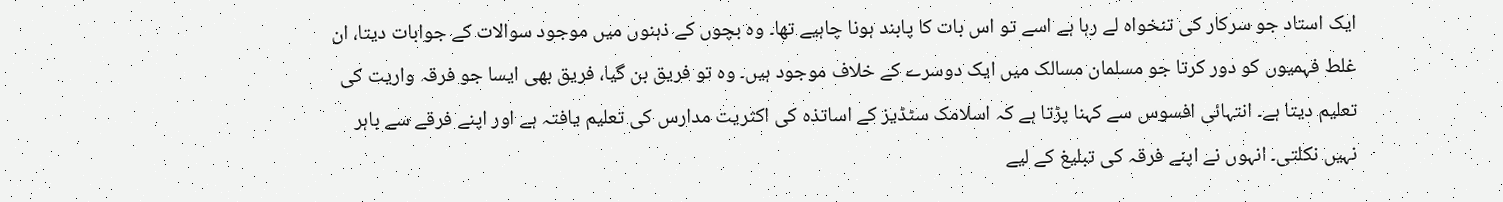ایک استاد جو سرکار کی تنخواہ لے رہا ہے اسے تو اس بات کا پابند ہونا چاہیے تھا۔ وہ بچوں کے ذہنوں میں موجود سوالات کے جوابات دیتا، ان غلط فہمیوں کو دور کرتا جو مسلمان مسالک میں ایک دوسرے کے خلاف موجود ہیں۔ وہ تو فریق بن گیا، فریق بھی ایسا جو فرقہ واریت کی تعلیم دیتا ہے۔ انتہائی افسوس سے کہنا پڑتا ہے کہ اسلامک سٹڈیز کے اساتذہ کی اکثریت مدارس کی تعلیم یافتہ ہے اور اپنے فرقے سے باہر نہیں نکلتی۔ انہوں نے اپنے فرقہ کی تبلیغ کے لیے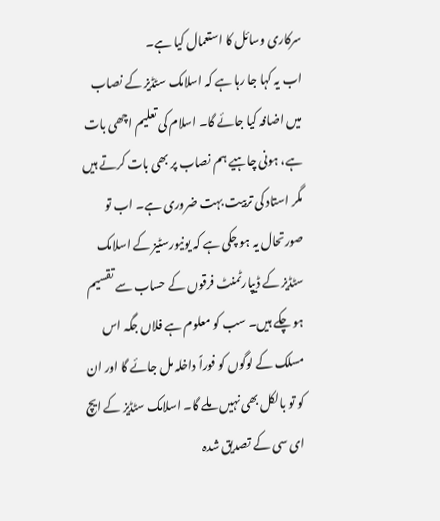سرکاری وسائل کا استعمال کیا ہے۔
اب یہ کہا جا رہا ہے کہ اسلامک سٹڈیز کے نصاب میں اضافہ کیا جائے گا۔ اسلام کی تعلیم اچھی بات ہے، ہونی چاہیے ہم نصاب پر بھی بات کرتے ہیں مگر استاد کی تربیت بہت ضروری ہے۔ اب تو صورتحال یہ ہو چکی ہے کہ یونیورسٹیز کے اسلامک سٹڈیز کے ڈیپارٹمنٹ فرقوں کے حساب سے تقسیم ہو چکے ہیں۔ سب کو معلوم ہے فلاں جگہ اس مسلک کے لوگوں کو فوراً داخلہ مل جائے گا اور ان کو تو بالکل بھی نہیں ملے گا۔ اسلامک سٹڈیز کے ایچ ای سی کے تصدیق شدہ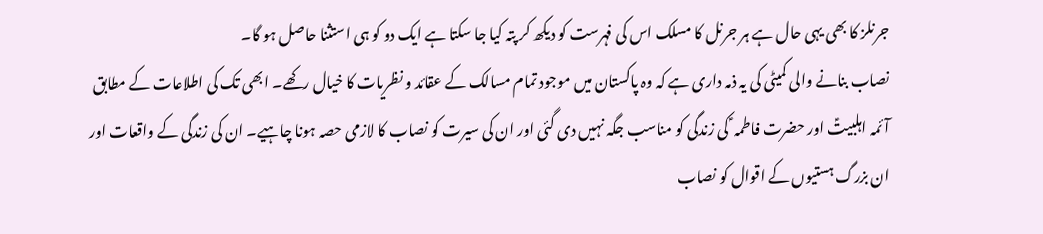جرنلز کا بھی یہی حال ہے ہر جرنل کا مسلک اس کی فہرست کو دیکھ کر پتہ کیا جا سکتا ہے ایک دو کو ہی استثنا حاصل ہو گا۔
نصاب بنانے والی کمیٹی کی یہ ذمہ داری ہے کہ وہ پاکستان میں موجود تمام مسالک کے عقائد و نظریات کا خیال رکھے۔ ابھی تک کی اطلاعات کے مطابق آئمہ اہلبیتؑ اور حضرت فاطمہ ؑ کی زندگی کو مناسب جگہ نہیں دی گئی اور ان کی سیرت کو نصاب کا لازمی حصہ ہونا چاہیے۔ ان کی زندگی کے واقعات اور ان بزرگ ہستیوں کے اقوال کو نصاب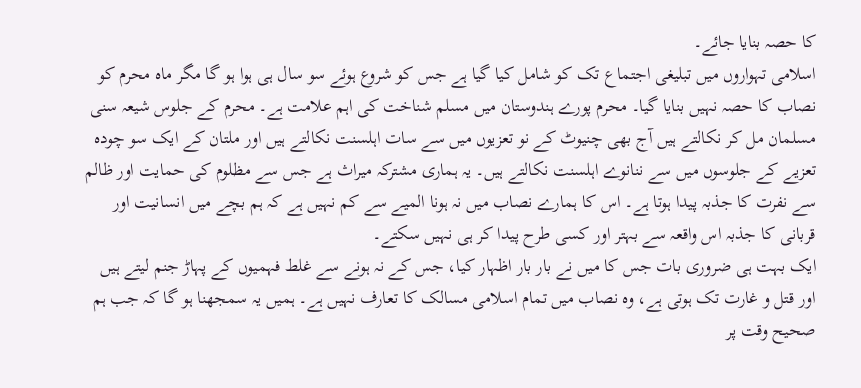کا حصہ بنایا جائے۔
اسلامی تہواروں میں تبلیغی اجتماع تک کو شامل کیا گیا ہے جس کو شروع ہوئے سو سال ہی ہوا ہو گا مگر ماہ محرم کو نصاب کا حصہ نہیں بنایا گیا۔ محرم پورے ہندوستان میں مسلم شناخت کی اہم علامت ہے۔ محرم کے جلوس شیعہ سنی مسلمان مل کر نکالتے ہیں آج بھی چنیوٹ کے نو تعزیوں میں سے سات اہلسنت نکالتے ہیں اور ملتان کے ایک سو چودہ تعزیے کے جلوسوں میں سے ننانوے اہلسنت نکالتے ہیں۔ یہ ہماری مشترکہ میراث ہے جس سے مظلوم کی حمایت اور ظالم سے نفرت کا جذبہ پیدا ہوتا ہے۔ اس کا ہمارے نصاب میں نہ ہونا المیے سے کم نہیں ہے کہ ہم بچے میں انسانیت اور قربانی کا جذبہ اس واقعہ سے بہتر اور کسی طرح پیدا کر ہی نہیں سکتے۔
ایک بہت ہی ضروری بات جس کا میں نے بار بار اظہار کیا، جس کے نہ ہونے سے غلط فہمیوں کے پہاڑ جنم لیتے ہیں اور قتل و غارت تک ہوتی ہے، وہ نصاب میں تمام اسلامی مسالک کا تعارف نہیں ہے۔ ہمیں یہ سمجھنا ہو گا کہ جب ہم صحیح وقت پر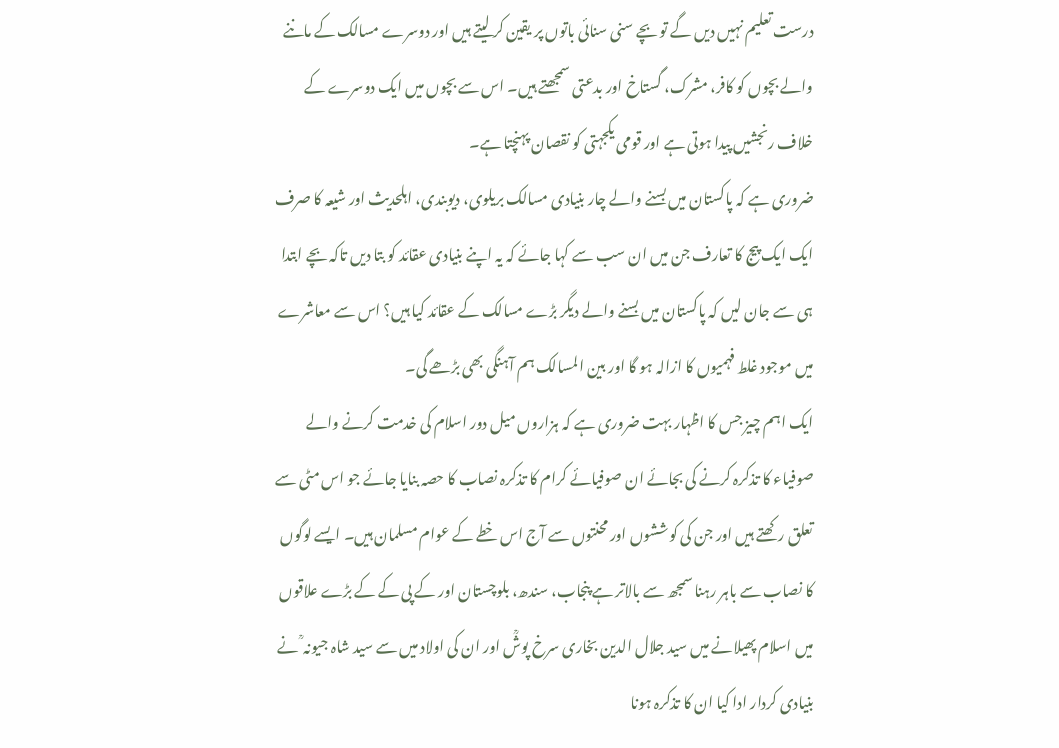درست تعلیم نہیں دیں گے تو بچے سنی سنائی باتوں پر یقین کر لیتے ہیں اور دوسرے مسالک کے ماننے والے بچوں کو کافر، مشرک، گستاخ اور بدعتی سمجھتے ہیں۔ اس سے بچوں میں ایک دوسرے کے خلاف رنجشیں پیدا ہوتی ہے اور قومی یکجہتی کو نقصان پہنچتا ہے۔
ضروری ہے کہ پاکستان میں بسنے والے چار بنیادی مسالک بریلوی، دیوبندی، اہلحدیث اور شیعہ کا صرف ایک ایک پیج کا تعارف جن میں ان سب سے کہا جائے کہ یہ اپنے بنیادی عقائد کو بتا دیں تاکہ بچے ابتدا ہی سے جان لیں کہ پاکستان میں بسنے والے دیگر بڑے مسالک کے عقائد کیا ہیں؟ اس سے معاشرے میں موجود غلط فہمیوں کا ازالہ ہو گا اور بین المسالک ہم آہنگی بھی بڑھے گی۔
ایک اہم چیز جس کا اظہار بہت ضروری ہے کہ ہزاروں میل دور اسلام کی خدمت کرنے والے صوفیاء کا تذکرہ کرنے کی بجائے ان صوفیائے کرام کا تذکرہ نصاب کا حصہ بنایا جائے جو اس مٹی سے تعلق رکھتے ہیں اور جن کی کوششوں اور محنتوں سے آج اس خطے کے عوام مسلمان ہیں۔ ایسے لوگوں کا نصاب سے باہر رہنا سمجھ سے بالاتر ہے پنجاب، سندھ، بلوچستان اور کے پی کے کے بڑے علاقوں میں اسلام پھیلانے میں سید جلال الدین بخاری سرخ پوشؒ اور ان کی اولاد میں سے سید شاہ جیونہ ؒ نے بنیادی کردار ادا کیا ان کا تذکرہ ہونا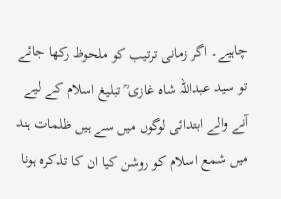چاہیے۔ اگر زمانی ترتیب کو ملحوظ رکھا جائے تو سید عبداللہ شاہ غازی ؒ تبلیغ اسلام کے لیے آنے والے ابتدائی لوگوں میں سے ہیں ظلمات ہند میں شمع اسلام کو روشن کیا ان کا تذکرہ ہونا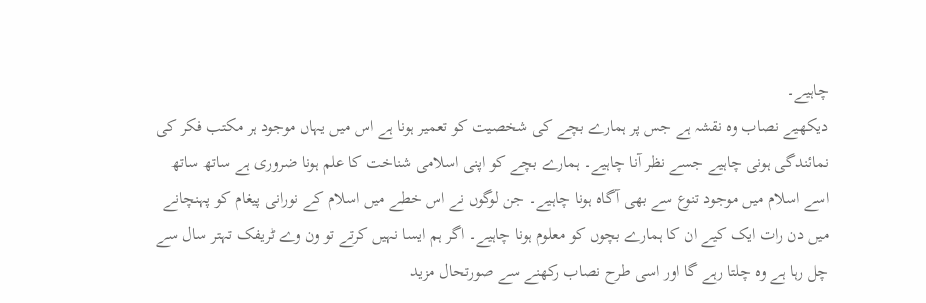چاہیے۔
دیکھیے نصاب وہ نقشہ ہے جس پر ہمارے بچے کی شخصیت کو تعمیر ہونا ہے اس میں یہاں موجود ہر مکتب فکر کی نمائندگی ہونی چاہیے جسے نظر آنا چاہیے۔ ہمارے بچے کو اپنی اسلامی شناخت کا علم ہونا ضروری ہے ساتھ ساتھ اسے اسلام میں موجود تنوع سے بھی آگاہ ہونا چاہیے۔ جن لوگوں نے اس خطے میں اسلام کے نورانی پیغام کو پہنچانے میں دن رات ایک کیے ان کا ہمارے بچوں کو معلوم ہونا چاہیے۔ اگر ہم ایسا نہیں کرتے تو ون وے ٹریفک تہتر سال سے چل رہا ہے وہ چلتا رہے گا اور اسی طرح نصاب رکھنے سے صورتحال مزید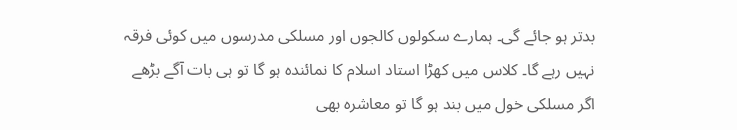بدتر ہو جائے گی۔ ہمارے سکولوں کالجوں اور مسلکی مدرسوں میں کوئی فرقہ نہیں رہے گا۔ کلاس میں کھڑا استاد اسلام کا نمائندہ ہو گا تو ہی بات آگے بڑھے اگر مسلکی خول میں بند ہو گا تو معاشرہ بھی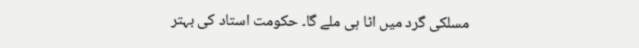مسلکی گرد میں اٹا ہی ملے گا۔ حکومت استاد کی بہتر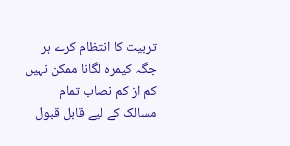تربیت کا انتظام کرے ہر جگہ کیمرہ لگانا ممکن نہیں کم از کم نصاب تمام مسالک کے لیے قابل قبول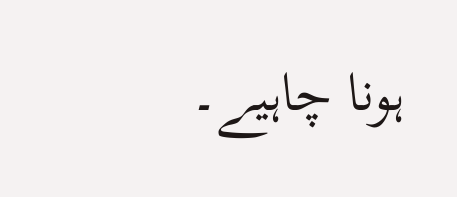ہونا چاہیے۔